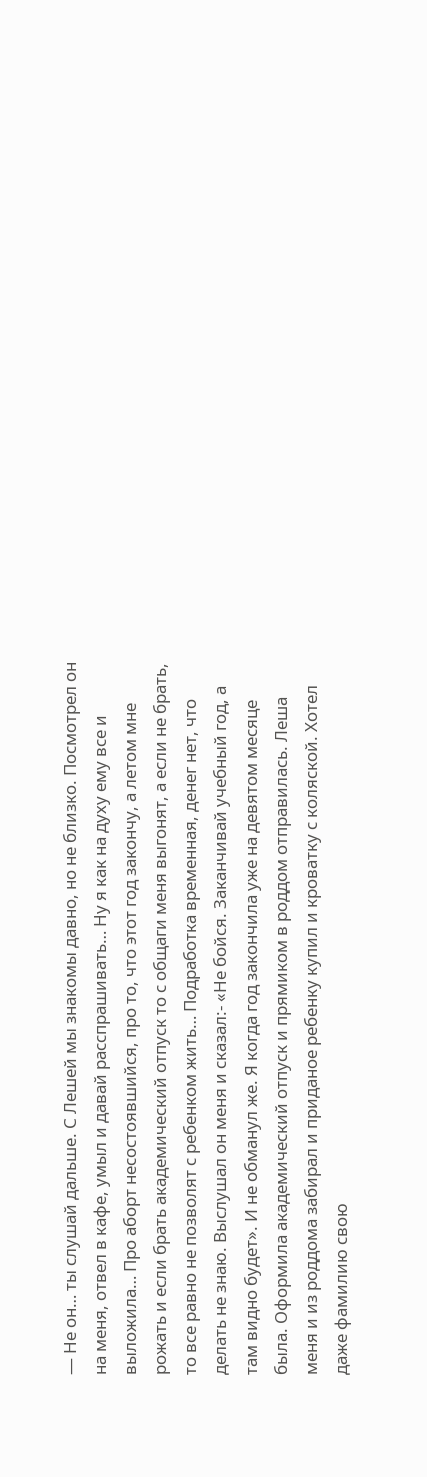— Не он… ты слушай дальше. С Лешей мы знакомы давно, но не близко. Посмотрел он на меня, отвел в кафе, умыл и давай расспрашивать… Ну я как на духу ему все и выложила… Про аборт несостоявшийся, про то, что этот год закончу, а летом мне рожать и если брать академический отпуск то с общаги меня выгонят, а если не брать, то все равно не позволят с ребенком жить… Подработка временная, денег нет, что делать не знаю. Выслушал он меня и сказал:- «Не бойся. Заканчивай учебный год, а там видно будет». И не обманул же. Я когда год закончила уже на девятом месяце была. Оформила академический отпуск и прямиком в роддом отправилась. Леша меня и из роддома забирал и приданое ребенку купил и кроватку с коляской. Хотел даже фамилию свою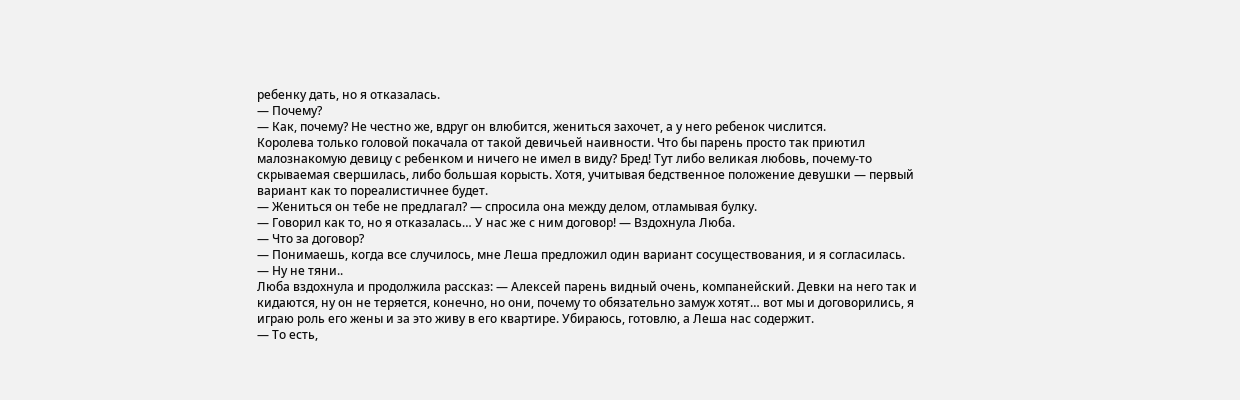ребенку дать, но я отказалась.
— Почему?
— Как, почему? Не честно же, вдруг он влюбится, жениться захочет, а у него ребенок числится.
Королева только головой покачала от такой девичьей наивности. Что бы парень просто так приютил малознакомую девицу с ребенком и ничего не имел в виду? Бред! Тут либо великая любовь, почему-то скрываемая свершилась, либо большая корысть. Хотя, учитывая бедственное положение девушки — первый вариант как то пореалистичнее будет.
— Жениться он тебе не предлагал? — спросила она между делом, отламывая булку.
— Говорил как то, но я отказалась… У нас же с ним договор! — Вздохнула Люба.
— Что за договор?
— Понимаешь, когда все случилось, мне Леша предложил один вариант сосуществования, и я согласилась.
— Ну не тяни..
Люба вздохнула и продолжила рассказ: — Алексей парень видный очень, компанейский. Девки на него так и кидаются, ну он не теряется, конечно, но они, почему то обязательно замуж хотят… вот мы и договорились, я играю роль его жены и за это живу в его квартире. Убираюсь, готовлю, а Леша нас содержит.
— То есть,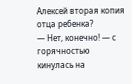Алексей вторая копия отца ребенка?
— Нет, конечно! — с горячностью кинулась на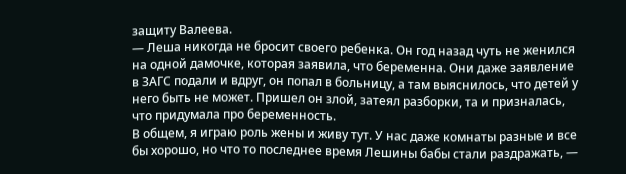защиту Валеева.
— Леша никогда не бросит своего ребенка. Он год назад чуть не женился на одной дамочке, которая заявила, что беременна. Они даже заявление в ЗАГС подали и вдруг, он попал в больницу, а там выяснилось, что детей у него быть не может. Пришел он злой, затеял разборки, та и призналась, что придумала про беременность.
В общем, я играю роль жены и живу тут. У нас даже комнаты разные и все бы хорошо, но что то последнее время Лешины бабы стали раздражать, —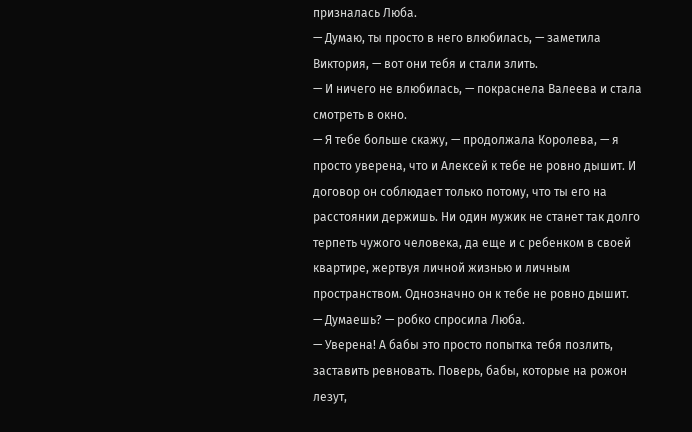призналась Люба.
— Думаю, ты просто в него влюбилась, — заметила Виктория, — вот они тебя и стали злить.
— И ничего не влюбилась, — покраснела Валеева и стала смотреть в окно.
— Я тебе больше скажу, — продолжала Королева, — я просто уверена, что и Алексей к тебе не ровно дышит. И договор он соблюдает только потому, что ты его на расстоянии держишь. Ни один мужик не станет так долго терпеть чужого человека, да еще и с ребенком в своей квартире, жертвуя личной жизнью и личным пространством. Однозначно он к тебе не ровно дышит.
— Думаешь? — робко спросила Люба.
— Уверена! А бабы это просто попытка тебя позлить, заставить ревновать. Поверь, бабы, которые на рожон лезут,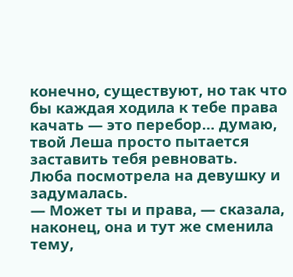конечно, существуют, но так что бы каждая ходила к тебе права качать — это перебор… думаю, твой Леша просто пытается заставить тебя ревновать.
Люба посмотрела на девушку и задумалась.
— Может ты и права, — сказала, наконец, она и тут же сменила тему,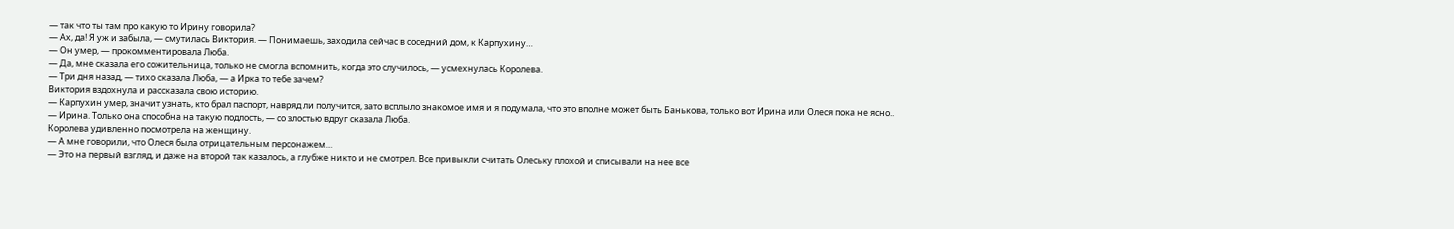— так что ты там про какую то Ирину говорила?
— Ах, да! Я уж и забыла, — смутилась Виктория. — Понимаешь, заходила сейчас в соседний дом, к Карпухину…
— Он умер, — прокомментировала Люба.
— Да, мне сказала его сожительница, только не смогла вспомнить, когда это случилось, — усмехнулась Королева.
— Три дня назад, — тихо сказала Люба, — а Ирка то тебе зачем?
Виктория вздохнула и рассказала свою историю.
— Карпухин умер, значит узнать, кто брал паспорт, навряд ли получится, зато всплыло знакомое имя и я подумала, что это вполне может быть Банькова, только вот Ирина или Олеся пока не ясно..
— Ирина. Только она способна на такую подлость, — со злостью вдруг сказала Люба.
Королева удивленно посмотрела на женщину.
— А мне говорили, что Олеся была отрицательным персонажем…
— Это на первый взгляд, и даже на второй так казалось, а глубже никто и не смотрел. Все привыкли считать Олеську плохой и списывали на нее все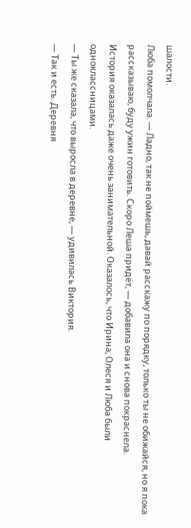шалости.
Люба помолчала. — Ладно, так не поймешь, давай расскажу по порядку, только ты не обижайся, но я пока рассказываю, буду ужин готовить. Скоро Леша придёт, — добавила она и снова покраснела.
История оказалась даже очень занимательной. Оказалось, что Ирина, Олеся и Люба были одноклассницами.
— Ты же сказала, что выросла в деревне, — удивилась Виктория.
— Так и есть. Деревня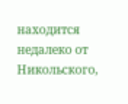находится недалеко от Никольского,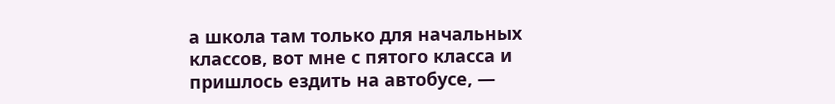а школа там только для начальных классов, вот мне с пятого класса и пришлось ездить на автобусе, —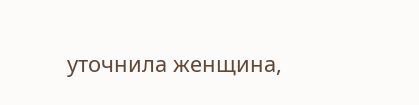уточнила женщина,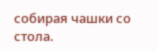собирая чашки со стола.